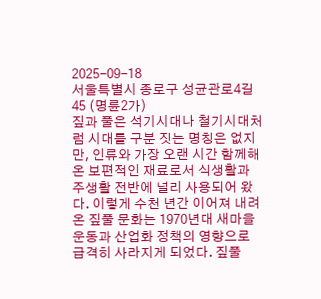2025-09-18
서울특별시 종로구 성균관로4길 45 (명륜2가)
짚과 풀은 석기시대나 철기시대처럼 시대를 구분 짓는 명칭은 없지만, 인류와 가장 오랜 시간 함께해 온 보편적인 재료로서 식생활과 주생활 전반에 널리 사용되어 왔다. 이렇게 수천 년간 이어져 내려온 짚풀 문화는 1970년대 새마을운동과 산업화 정책의 영향으로 급격히 사라지게 되었다. 짚풀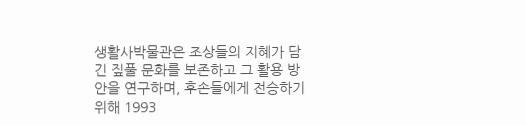생활사박물관은 조상들의 지혜가 담긴 짚풀 문화를 보존하고 그 활용 방안을 연구하며, 후손들에게 전승하기 위해 1993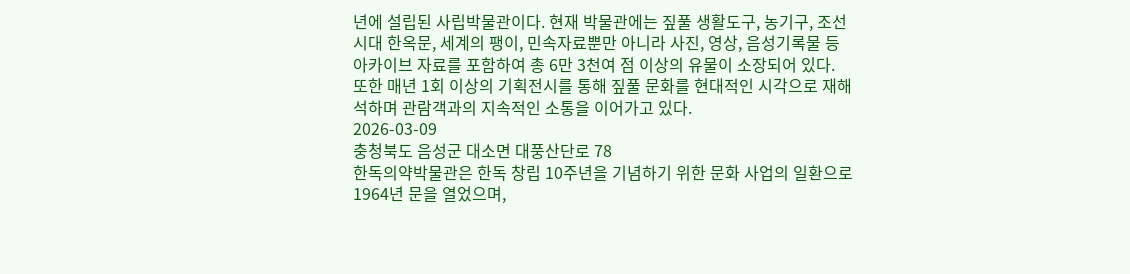년에 설립된 사립박물관이다. 현재 박물관에는 짚풀 생활도구, 농기구, 조선시대 한옥문, 세계의 팽이, 민속자료뿐만 아니라 사진, 영상, 음성기록물 등 아카이브 자료를 포함하여 총 6만 3천여 점 이상의 유물이 소장되어 있다. 또한 매년 1회 이상의 기획전시를 통해 짚풀 문화를 현대적인 시각으로 재해석하며 관람객과의 지속적인 소통을 이어가고 있다.
2026-03-09
충청북도 음성군 대소면 대풍산단로 78
한독의약박물관은 한독 창립 10주년을 기념하기 위한 문화 사업의 일환으로 1964년 문을 열었으며,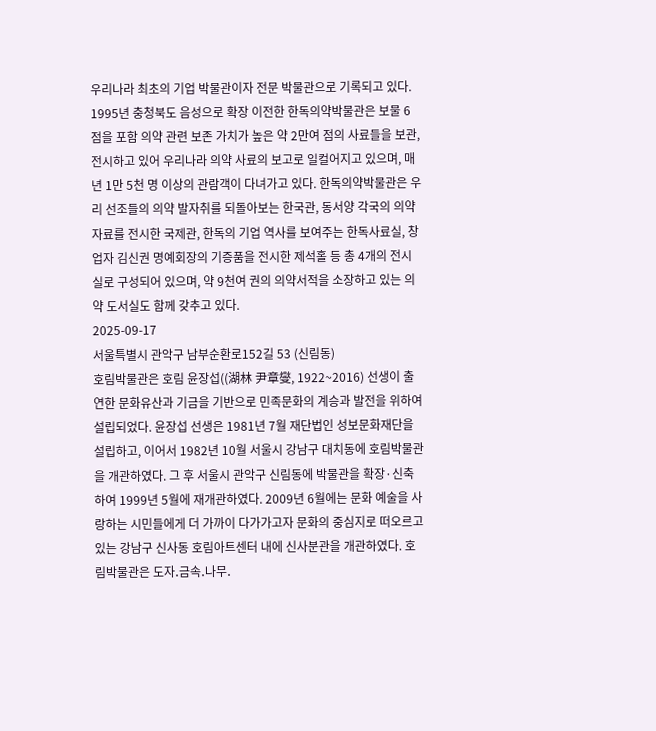우리나라 최초의 기업 박물관이자 전문 박물관으로 기록되고 있다. 1995년 충청북도 음성으로 확장 이전한 한독의약박물관은 보물 6점을 포함 의약 관련 보존 가치가 높은 약 2만여 점의 사료들을 보관, 전시하고 있어 우리나라 의약 사료의 보고로 일컬어지고 있으며, 매년 1만 5천 명 이상의 관람객이 다녀가고 있다. 한독의약박물관은 우리 선조들의 의약 발자취를 되돌아보는 한국관, 동서양 각국의 의약 자료를 전시한 국제관, 한독의 기업 역사를 보여주는 한독사료실, 창업자 김신권 명예회장의 기증품을 전시한 제석홀 등 총 4개의 전시실로 구성되어 있으며, 약 9천여 권의 의약서적을 소장하고 있는 의약 도서실도 함께 갖추고 있다.
2025-09-17
서울특별시 관악구 남부순환로152길 53 (신림동)
호림박물관은 호림 윤장섭((湖林 尹章燮, 1922~2016) 선생이 출연한 문화유산과 기금을 기반으로 민족문화의 계승과 발전을 위하여 설립되었다. 윤장섭 선생은 1981년 7월 재단법인 성보문화재단을 설립하고, 이어서 1982년 10월 서울시 강남구 대치동에 호림박물관을 개관하였다. 그 후 서울시 관악구 신림동에 박물관을 확장·신축하여 1999년 5월에 재개관하였다. 2009년 6월에는 문화 예술을 사랑하는 시민들에게 더 가까이 다가가고자 문화의 중심지로 떠오르고 있는 강남구 신사동 호림아트센터 내에 신사분관을 개관하였다. 호림박물관은 도자․금속․나무․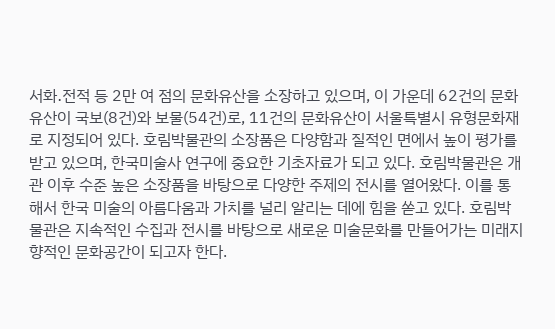서화․전적 등 2만 여 점의 문화유산을 소장하고 있으며, 이 가운데 62건의 문화유산이 국보(8건)와 보물(54건)로, 11건의 문화유산이 서울특별시 유형문화재로 지정되어 있다. 호림박물관의 소장품은 다양함과 질적인 면에서 높이 평가를 받고 있으며, 한국미술사 연구에 중요한 기초자료가 되고 있다. 호림박물관은 개관 이후 수준 높은 소장품을 바탕으로 다양한 주제의 전시를 열어왔다. 이를 통해서 한국 미술의 아름다움과 가치를 널리 알리는 데에 힘을 쏟고 있다. 호림박물관은 지속적인 수집과 전시를 바탕으로 새로운 미술문화를 만들어가는 미래지향적인 문화공간이 되고자 한다.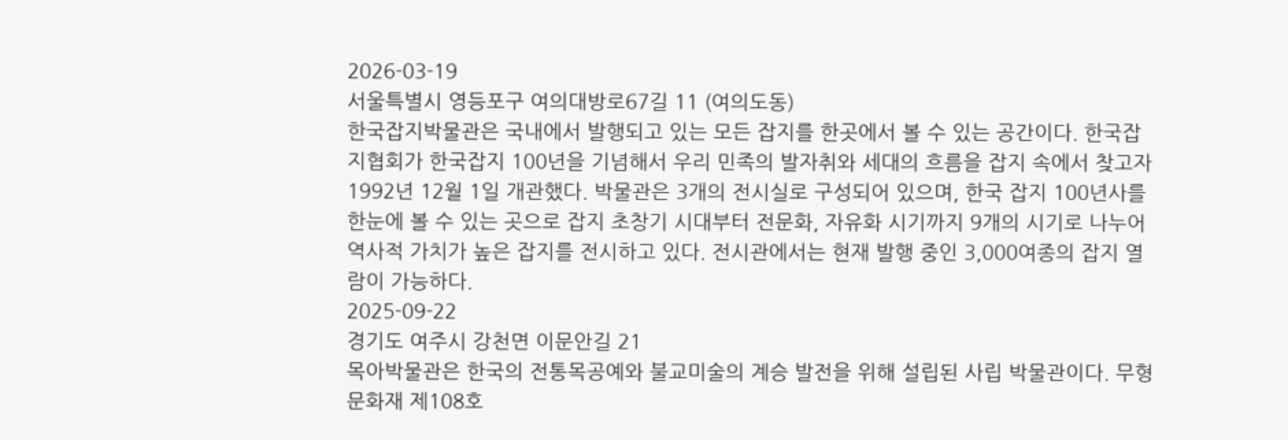2026-03-19
서울특별시 영등포구 여의대방로67길 11 (여의도동)
한국잡지박물관은 국내에서 발행되고 있는 모든 잡지를 한곳에서 볼 수 있는 공간이다. 한국잡지협회가 한국잡지 100년을 기념해서 우리 민족의 발자취와 세대의 흐름을 잡지 속에서 찾고자 1992년 12월 1일 개관했다. 박물관은 3개의 전시실로 구성되어 있으며, 한국 잡지 100년사를 한눈에 볼 수 있는 곳으로 잡지 초창기 시대부터 전문화, 자유화 시기까지 9개의 시기로 나누어 역사적 가치가 높은 잡지를 전시하고 있다. 전시관에서는 현재 발행 중인 3,000여종의 잡지 열람이 가능하다.
2025-09-22
경기도 여주시 강천면 이문안길 21
목아박물관은 한국의 전통목공예와 불교미술의 계승 발전을 위해 설립된 사립 박물관이다. 무형문화재 제108호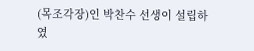(목조각장)인 박찬수 선생이 설립하였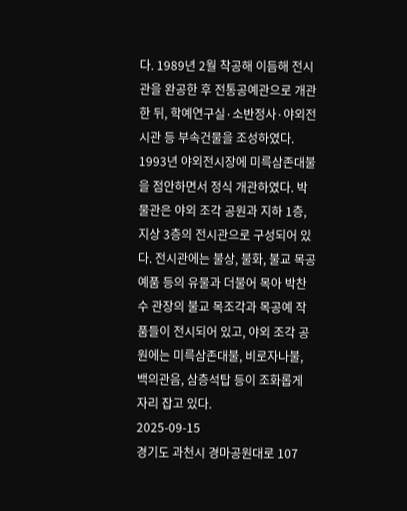다. 1989년 2월 착공해 이듬해 전시관을 완공한 후 전통공예관으로 개관한 뒤, 학예연구실·소반정사·야외전시관 등 부속건물을 조성하였다. 1993년 야외전시장에 미륵삼존대불을 점안하면서 정식 개관하였다. 박물관은 야외 조각 공원과 지하 1층, 지상 3층의 전시관으로 구성되어 있다. 전시관에는 불상, 불화, 불교 목공예품 등의 유물과 더불어 목아 박찬수 관장의 불교 목조각과 목공예 작품들이 전시되어 있고, 야외 조각 공원에는 미륵삼존대불, 비로자나불, 백의관음, 삼층석탑 등이 조화롭게 자리 잡고 있다.
2025-09-15
경기도 과천시 경마공원대로 107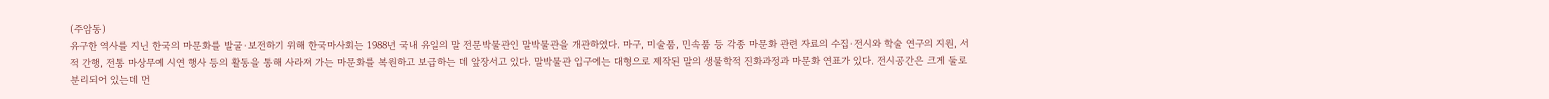(주암동)
유구한 역사를 지닌 한국의 마문화를 발굴·보전하기 위해 한국마사회는 1988년 국내 유일의 말 전문박물관인 말박물관을 개관하였다. 마구, 미술품, 민속품 등 각종 마문화 관련 자료의 수집·전시와 학술 연구의 지원, 서적 간행, 전통 마상무예 시연 행사 등의 활동을 통해 사라져 가는 마문화를 복원하고 보급하는 데 앞장서고 있다. 말박물관 입구에는 대형으로 제작된 말의 생물학적 진화과정과 마문화 연표가 있다. 전시공간은 크게 둘로 분리되어 있는데 먼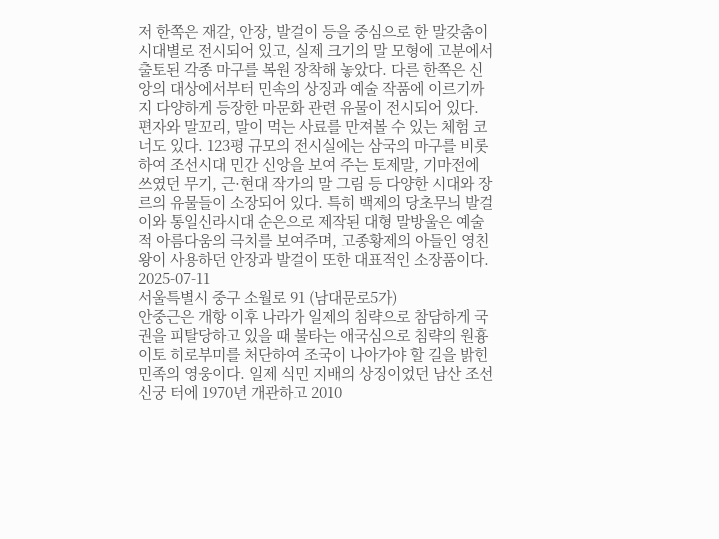저 한쪽은 재갈, 안장, 발걸이 등을 중심으로 한 말갖춤이 시대별로 전시되어 있고, 실제 크기의 말 모형에 고분에서 출토된 각종 마구를 복원 장착해 놓았다. 다른 한쪽은 신앙의 대상에서부터 민속의 상징과 예술 작품에 이르기까지 다양하게 등장한 마문화 관련 유물이 전시되어 있다. 편자와 말꼬리, 말이 먹는 사료를 만져볼 수 있는 체험 코너도 있다. 123평 규모의 전시실에는 삼국의 마구를 비롯하여 조선시대 민간 신앙을 보여 주는 토제말, 기마전에 쓰였던 무기, 근·현대 작가의 말 그림 등 다양한 시대와 장르의 유물들이 소장되어 있다. 특히 백제의 당초무늬 발걸이와 통일신라시대 순은으로 제작된 대형 말방울은 예술적 아름다움의 극치를 보여주며, 고종황제의 아들인 영친왕이 사용하던 안장과 발걸이 또한 대표적인 소장품이다.
2025-07-11
서울특별시 중구 소월로 91 (남대문로5가)
안중근은 개항 이후 나라가 일제의 침략으로 참담하게 국권을 피탈당하고 있을 때 불타는 애국심으로 침략의 원흉 이토 히로부미를 처단하여 조국이 나아가야 할 길을 밝힌 민족의 영웅이다. 일제 식민 지배의 상징이었던 남산 조선신궁 터에 1970년 개관하고 2010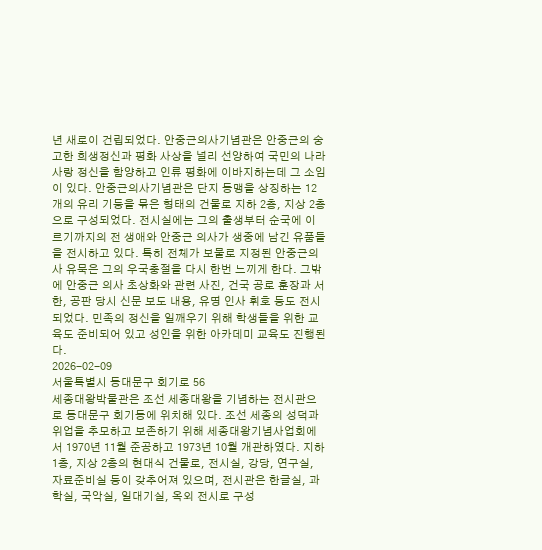년 새로이 건립되었다. 안중근의사기념관은 안중근의 숭고한 희생정신과 평화 사상을 널리 선양하여 국민의 나라 사랑 정신을 함양하고 인류 평화에 이바지하는데 그 소임이 있다. 안중근의사기념관은 단지 동맹을 상징하는 12개의 유리 기둥을 묶은 형태의 건물로 지하 2층, 지상 2층으로 구성되었다. 전시실에는 그의 출생부터 순국에 이르기까지의 전 생애와 안중근 의사가 생중에 남긴 유품들을 전시하고 있다. 특히 전체가 보물로 지정된 안중근의사 유묵은 그의 우국충절을 다시 한번 느끼게 한다. 그밖에 안중근 의사 초상화와 관련 사진, 건국 공로 훈장과 서한, 공판 당시 신문 보도 내용, 유명 인사 휘호 등도 전시되었다. 민족의 정신을 일깨우기 위해 학생들을 위한 교육도 준비되어 있고 성인을 위한 아카데미 교육도 진행된다.
2026-02-09
서울특별시 동대문구 회기로 56
세종대왕박물관은 조선 세종대왕을 기념하는 전시관으로 동대문구 회기동에 위치해 있다. 조선 세종의 성덕과 위업을 추모하고 보존하기 위해 세종대왕기념사업회에서 1970년 11월 준공하고 1973년 10월 개관하였다. 지하 1층, 지상 2층의 현대식 건물로, 전시실, 강당, 연구실, 자료준비실 등이 갖추어져 있으며, 전시관은 한글실, 과학실, 국악실, 일대기실, 옥외 전시로 구성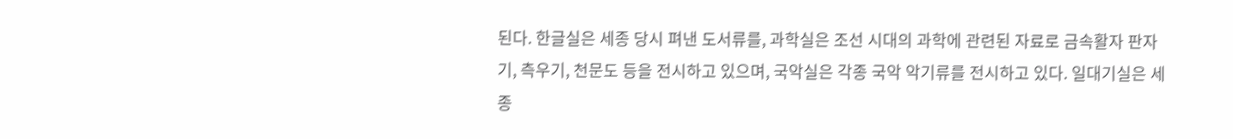된다. 한글실은 세종 당시 펴낸 도서류를, 과학실은 조선 시대의 과학에 관련된 자료로 금속활자 판자기, 측우기, 천문도 등을 전시하고 있으며, 국악실은 각종 국악 악기류를 전시하고 있다. 일대기실은 세종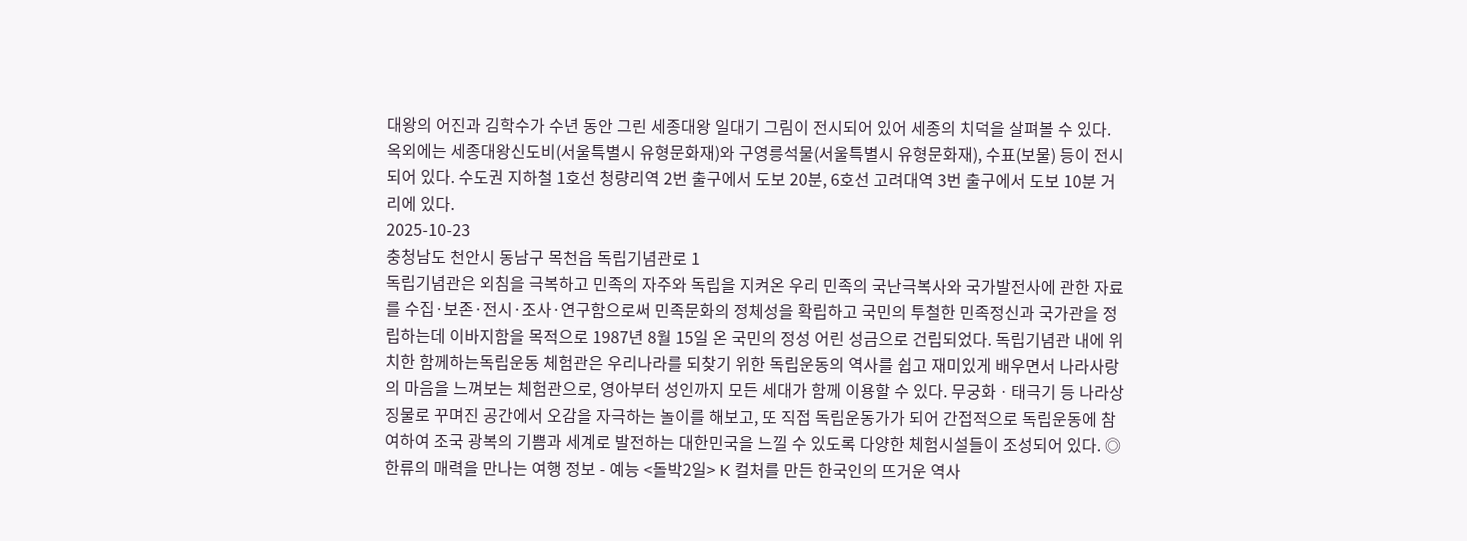대왕의 어진과 김학수가 수년 동안 그린 세종대왕 일대기 그림이 전시되어 있어 세종의 치덕을 살펴볼 수 있다. 옥외에는 세종대왕신도비(서울특별시 유형문화재)와 구영릉석물(서울특별시 유형문화재), 수표(보물) 등이 전시되어 있다. 수도권 지하철 1호선 청량리역 2번 출구에서 도보 20분, 6호선 고려대역 3번 출구에서 도보 10분 거리에 있다.
2025-10-23
충청남도 천안시 동남구 목천읍 독립기념관로 1
독립기념관은 외침을 극복하고 민족의 자주와 독립을 지켜온 우리 민족의 국난극복사와 국가발전사에 관한 자료를 수집·보존·전시·조사·연구함으로써 민족문화의 정체성을 확립하고 국민의 투철한 민족정신과 국가관을 정립하는데 이바지함을 목적으로 1987년 8월 15일 온 국민의 정성 어린 성금으로 건립되었다. 독립기념관 내에 위치한 함께하는독립운동 체험관은 우리나라를 되찾기 위한 독립운동의 역사를 쉽고 재미있게 배우면서 나라사랑의 마음을 느껴보는 체험관으로, 영아부터 성인까지 모든 세대가 함께 이용할 수 있다. 무궁화ㆍ태극기 등 나라상징물로 꾸며진 공간에서 오감을 자극하는 놀이를 해보고, 또 직접 독립운동가가 되어 간접적으로 독립운동에 참여하여 조국 광복의 기쁨과 세계로 발전하는 대한민국을 느낄 수 있도록 다양한 체험시설들이 조성되어 있다. ◎ 한류의 매력을 만나는 여행 정보 - 예능 <돌박2일> K 컬처를 만든 한국인의 뜨거운 역사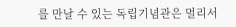를 만날 수 있는 독립기념관은 멀리서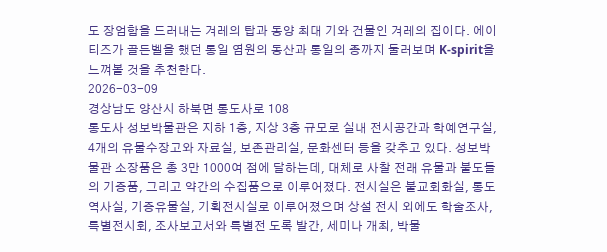도 장엄함을 드러내는 겨레의 탑과 동양 최대 기와 건물인 겨레의 집이다. 에이티즈가 골든벨을 했던 통일 염원의 동산과 통일의 종까지 둘러보며 K-spirit을 느껴볼 것을 추천한다.
2026-03-09
경상남도 양산시 하북면 통도사로 108
통도사 성보박물관은 지하 1층, 지상 3층 규모로 실내 전시공간과 학예연구실, 4개의 유물수장고와 자료실, 보존관리실, 문화센터 등을 갖추고 있다. 성보박물관 소장품은 총 3만 1000여 점에 달하는데, 대체로 사찰 전래 유물과 불도들의 기증품, 그리고 약간의 수집품으로 이루어졌다. 전시실은 불교회화실, 통도역사실, 기증유물실, 기획전시실로 이루어졌으며 상설 전시 외에도 학술조사, 특별전시회, 조사보고서와 특별전 도록 발간, 세미나 개최, 박물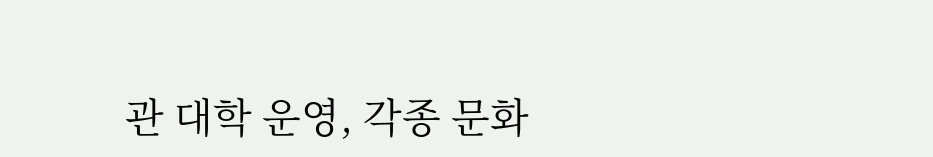관 대학 운영, 각종 문화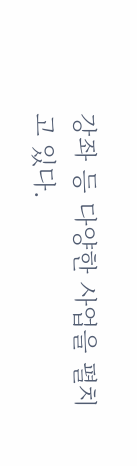강좌 등 다양한 사업을 펼치고 있다.